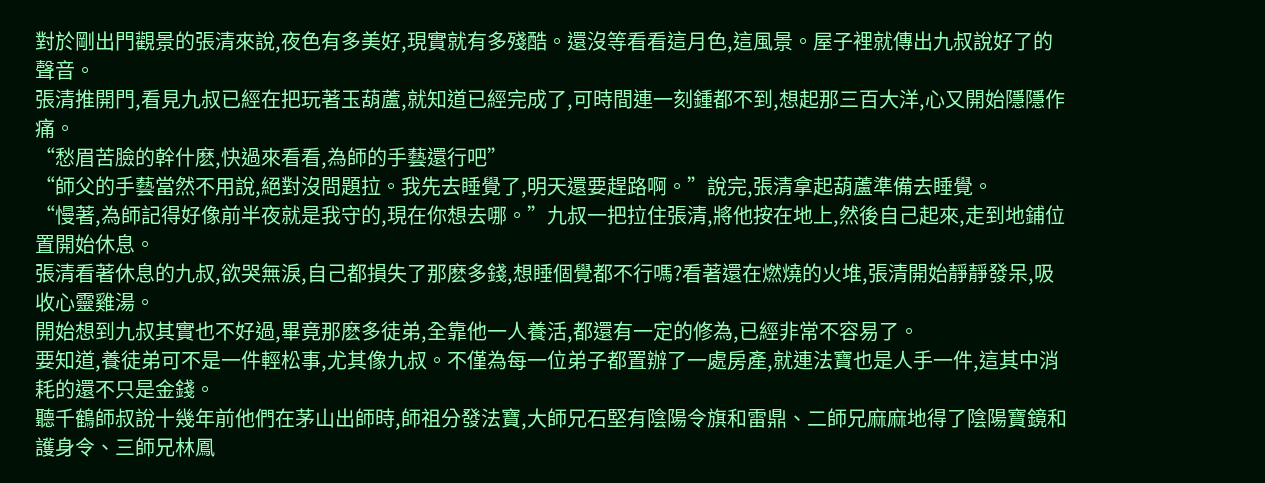對於剛出門觀景的張清來說,夜色有多美好,現實就有多殘酷。還沒等看看這月色,這風景。屋子裡就傳出九叔說好了的聲音。
張清推開門,看見九叔已經在把玩著玉葫蘆,就知道已經完成了,可時間連一刻鍾都不到,想起那三百大洋,心又開始隱隱作痛。
“愁眉苦臉的幹什麽,快過來看看,為師的手藝還行吧”
“師父的手藝當然不用說,絕對沒問題拉。我先去睡覺了,明天還要趕路啊。”說完,張清拿起葫蘆準備去睡覺。
“慢著,為師記得好像前半夜就是我守的,現在你想去哪。”九叔一把拉住張清,將他按在地上,然後自己起來,走到地鋪位置開始休息。
張清看著休息的九叔,欲哭無淚,自己都損失了那麽多錢,想睡個覺都不行嗎?看著還在燃燒的火堆,張清開始靜靜發呆,吸收心靈雞湯。
開始想到九叔其實也不好過,畢竟那麽多徒弟,全靠他一人養活,都還有一定的修為,已經非常不容易了。
要知道,養徒弟可不是一件輕松事,尤其像九叔。不僅為每一位弟子都置辦了一處房產,就連法寶也是人手一件,這其中消耗的還不只是金錢。
聽千鶴師叔說十幾年前他們在茅山出師時,師祖分發法寶,大師兄石堅有陰陽令旗和雷鼎、二師兄麻麻地得了陰陽寶鏡和護身令、三師兄林鳳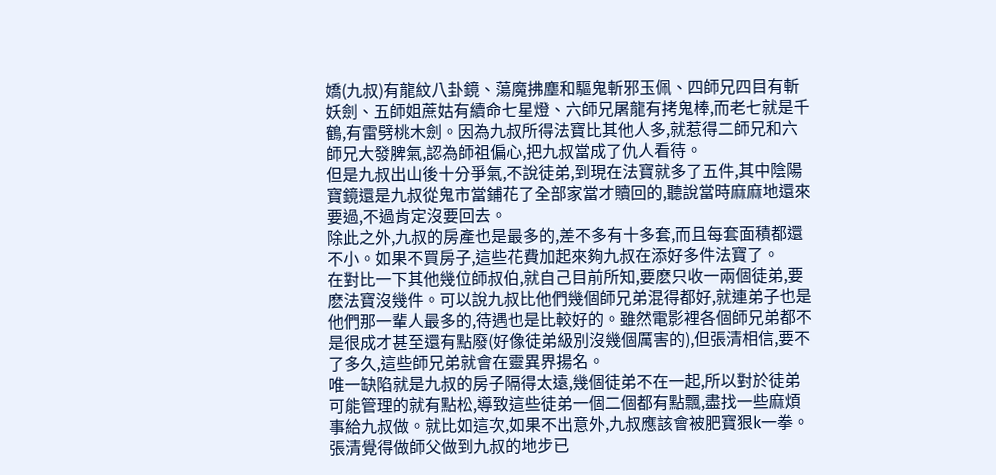嬌(九叔)有龍紋八卦鏡、蕩魔拂塵和驅鬼斬邪玉佩、四師兄四目有斬妖劍、五師姐蔗姑有續命七星燈、六師兄屠龍有拷鬼棒,而老七就是千鶴,有雷劈桃木劍。因為九叔所得法寶比其他人多,就惹得二師兄和六師兄大發脾氣,認為師祖偏心,把九叔當成了仇人看待。
但是九叔出山後十分爭氣,不說徒弟,到現在法寶就多了五件,其中陰陽寶鏡還是九叔從鬼市當鋪花了全部家當才贖回的,聽說當時麻麻地還來要過,不過肯定沒要回去。
除此之外,九叔的房產也是最多的,差不多有十多套,而且每套面積都還不小。如果不買房子,這些花費加起來夠九叔在添好多件法寶了。
在對比一下其他幾位師叔伯,就自己目前所知,要麽只收一兩個徒弟,要麽法寶沒幾件。可以說九叔比他們幾個師兄弟混得都好,就連弟子也是他們那一輩人最多的,待遇也是比較好的。雖然電影裡各個師兄弟都不是很成才甚至還有點廢(好像徒弟級別沒幾個厲害的),但張清相信,要不了多久,這些師兄弟就會在靈異界揚名。
唯一缺陷就是九叔的房子隔得太遠,幾個徒弟不在一起,所以對於徒弟可能管理的就有點松,導致這些徒弟一個二個都有點飄,盡找一些麻煩事給九叔做。就比如這次,如果不出意外,九叔應該會被肥寶狠k一拳。
張清覺得做師父做到九叔的地步已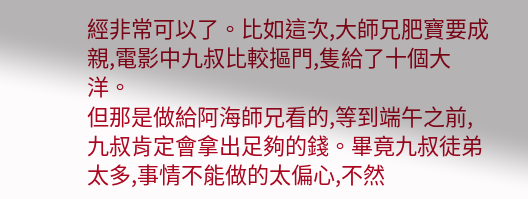經非常可以了。比如這次,大師兄肥寶要成親,電影中九叔比較摳門,隻給了十個大洋。
但那是做給阿海師兄看的,等到端午之前,九叔肯定會拿出足夠的錢。畢竟九叔徒弟太多,事情不能做的太偏心,不然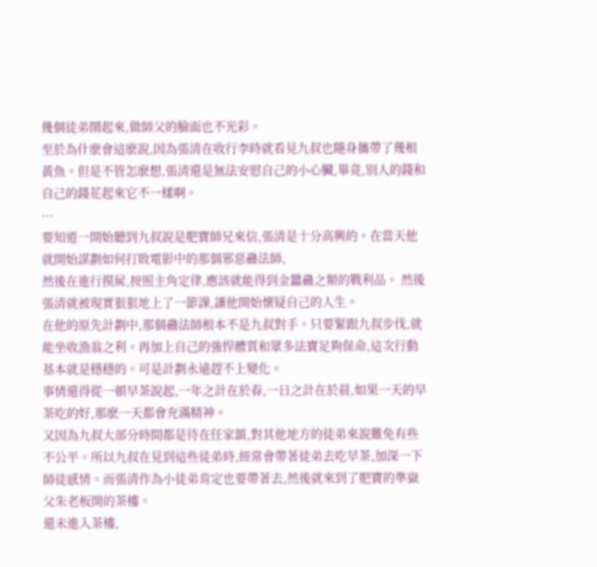幾個徒弟鬧起來,做師父的臉面也不光彩。
至於為什麽會這麽說,因為張清在收行李時就看見九叔也隨身攜帶了幾根黃魚。但是不管怎麽想,張清還是無法安慰自己的小心臟,畢竟,別人的錢和自己的錢花起來它不一樣啊。
···
要知道一開始聽到九叔說是肥寶師兄來信,張清是十分高興的。在當天他就開始謀劃如何打敗電影中的那個邪惡蠱法師,
然後在進行摸屍,按照主角定律,應該就能得到金蠶蠱之類的戰利品。 然後張清就被現實狠狠地上了一節課,讓他開始懷疑自己的人生。
在他的原先計劃中,那個蠱法師根本不是九叔對手。只要緊跟九叔步伐,就能坐收漁翁之利。再加上自己的強悍體質和眾多法寶足夠保命,這次行動基本就是穩穩的。可是計劃永遠趕不上變化。
事情還得從一頓早茶說起,一年之計在於春,一日之計在於晨,如果一天的早茶吃的好,那麽一天都會充滿精神。
又因為九叔大部分時間都是待在任家鎮,對其他地方的徒弟來說難免有些不公平。所以九叔在見到這些徒弟時,經常會帶著徒弟去吃早茶,加深一下師徒感情。而張清作為小徒弟肯定也要帶著去,然後就來到了肥寶的準嶽父朱老板開的茶樓。
還未進入茶樓,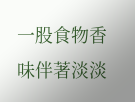一股食物香味伴著淡淡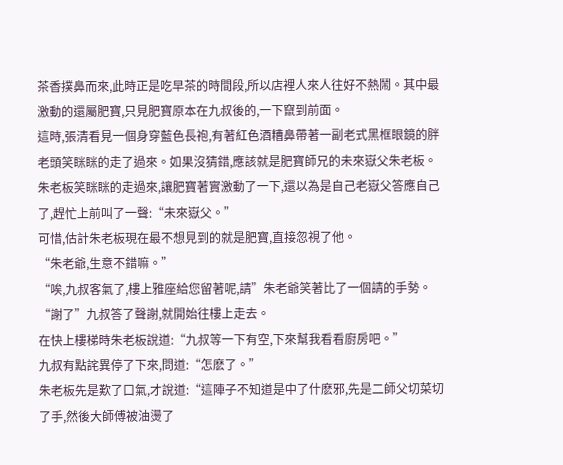茶香撲鼻而來,此時正是吃早茶的時間段,所以店裡人來人往好不熱鬧。其中最激動的還屬肥寶,只見肥寶原本在九叔後的,一下竄到前面。
這時,張清看見一個身穿藍色長袍,有著紅色酒糟鼻帶著一副老式黑框眼鏡的胖老頭笑眯眯的走了過來。如果沒猜錯,應該就是肥寶師兄的未來嶽父朱老板。
朱老板笑眯眯的走過來,讓肥寶著實激動了一下,還以為是自己老嶽父答應自己了,趕忙上前叫了一聲:“未來嶽父。”
可惜,估計朱老板現在最不想見到的就是肥寶,直接忽視了他。
“朱老爺,生意不錯嘛。”
“唉,九叔客氣了,樓上雅座給您留著呢,請”朱老爺笑著比了一個請的手勢。
“謝了”九叔答了聲謝,就開始往樓上走去。
在快上樓梯時朱老板說道:“九叔等一下有空,下來幫我看看廚房吧。”
九叔有點詫異停了下來,問道:“怎麽了。”
朱老板先是歎了口氣,才說道:“這陣子不知道是中了什麽邪,先是二師父切菜切了手,然後大師傅被油燙了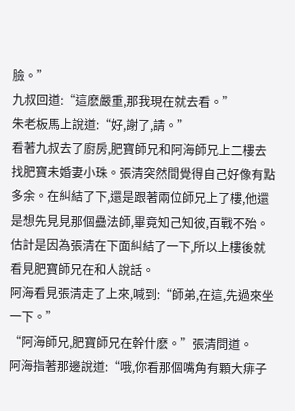臉。”
九叔回道:“這麽嚴重,那我現在就去看。”
朱老板馬上說道:“好,謝了,請。”
看著九叔去了廚房,肥寶師兄和阿海師兄上二樓去找肥寶未婚妻小珠。張清突然間覺得自己好像有點多余。在糾結了下,還是跟著兩位師兄上了樓,他還是想先見見那個蠱法師,畢竟知己知彼,百戰不殆。
估計是因為張清在下面糾結了一下,所以上樓後就看見肥寶師兄在和人說話。
阿海看見張清走了上來,喊到:“師弟,在這,先過來坐一下。”
“阿海師兄,肥寶師兄在幹什麽。”張清問道。
阿海指著那邊說道:“哦,你看那個嘴角有顆大痱子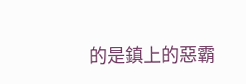的是鎮上的惡霸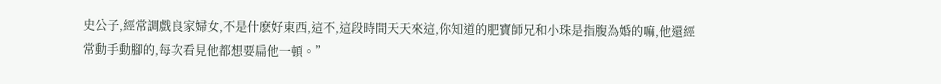史公子,經常調戲良家婦女,不是什麽好東西,這不,這段時間天天來這,你知道的肥寶師兄和小珠是指腹為婚的嘛,他還經常動手動腳的,每次看見他都想要扁他一頓。”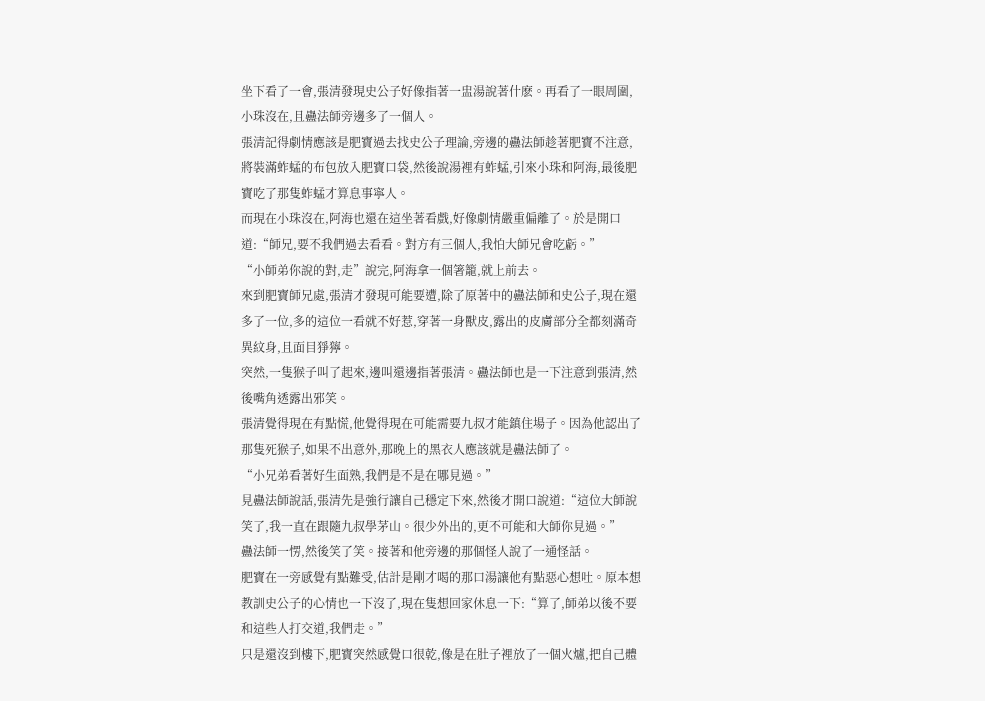坐下看了一會,張清發現史公子好像指著一盅湯說著什麽。再看了一眼周圍,小珠沒在,且蠱法師旁邊多了一個人。
張清記得劇情應該是肥寶過去找史公子理論,旁邊的蠱法師趁著肥寶不注意,將裝滿蚱蜢的布包放入肥寶口袋,然後說湯裡有蚱蜢,引來小珠和阿海,最後肥寶吃了那隻蚱蜢才算息事寧人。
而現在小珠沒在,阿海也還在這坐著看戲,好像劇情嚴重偏離了。於是開口道:“師兄,要不我們過去看看。對方有三個人,我怕大師兄會吃虧。”
“小師弟你說的對,走”說完,阿海拿一個箸籠,就上前去。
來到肥寶師兄處,張清才發現可能要遭,除了原著中的蠱法師和史公子,現在還多了一位,多的這位一看就不好惹,穿著一身獸皮,露出的皮膚部分全都刻滿奇異紋身,且面目猙獰。
突然,一隻猴子叫了起來,邊叫還邊指著張清。蠱法師也是一下注意到張清,然後嘴角透露出邪笑。
張清覺得現在有點慌,他覺得現在可能需要九叔才能鎮住場子。因為他認出了那隻死猴子,如果不出意外,那晚上的黑衣人應該就是蠱法師了。
“小兄弟看著好生面熟,我們是不是在哪見過。”
見蠱法師說話,張清先是強行讓自己穩定下來,然後才開口說道:“這位大師說笑了,我一直在跟隨九叔學茅山。很少外出的,更不可能和大師你見過。”
蠱法師一愣,然後笑了笑。接著和他旁邊的那個怪人說了一通怪話。
肥寶在一旁感覺有點難受,估計是剛才喝的那口湯讓他有點惡心想吐。原本想教訓史公子的心情也一下沒了,現在隻想回家休息一下:“算了,師弟以後不要和這些人打交道,我們走。”
只是還沒到樓下,肥寶突然感覺口很乾,像是在肚子裡放了一個火爐,把自己體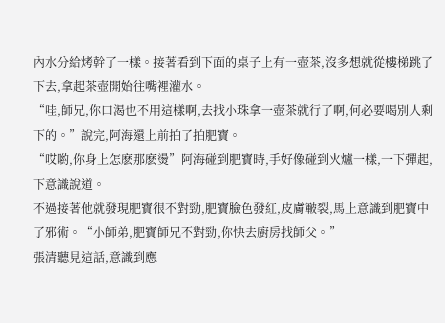內水分給烤幹了一樣。接著看到下面的桌子上有一壺茶,沒多想就從樓梯跳了下去,拿起茶壺開始往嘴裡灌水。
“哇,師兄,你口渴也不用這樣啊,去找小珠拿一壺茶就行了啊,何必要喝別人剩下的。”說完,阿海還上前拍了拍肥寶。
“哎喲,你身上怎麽那麽燙”阿海碰到肥寶時,手好像碰到火爐一樣,一下彈起,下意識說道。
不過接著他就發現肥寶很不對勁,肥寶臉色發紅,皮膚皸裂,馬上意識到肥寶中了邪術。“小師弟,肥寶師兄不對勁,你快去廚房找師父。”
張清聽見這話,意識到應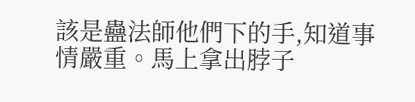該是蠱法師他們下的手,知道事情嚴重。馬上拿出脖子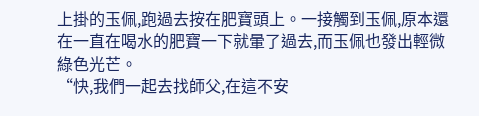上掛的玉佩,跑過去按在肥寶頭上。一接觸到玉佩,原本還在一直在喝水的肥寶一下就暈了過去,而玉佩也發出輕微綠色光芒。
“快,我們一起去找師父,在這不安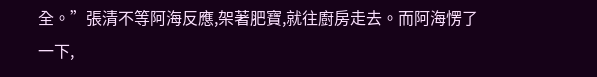全。”張清不等阿海反應,架著肥寶,就往廚房走去。而阿海愣了一下,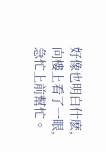好像也明白什麽,向樓上看了一眼,急忙上前幫忙。